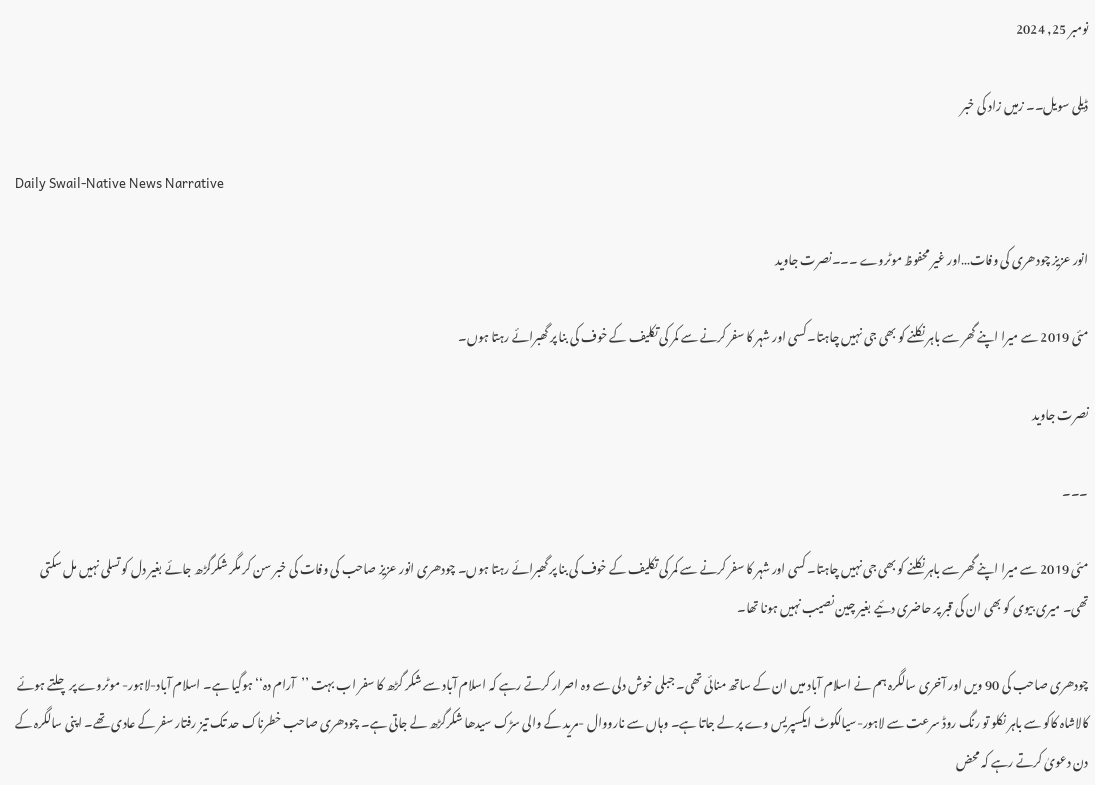نومبر 25, 2024

ڈیلی سویل۔۔ زمیں زاد کی خبر

Daily Swail-Native News Narrative

انور عزیز چودھری کی وفات…اور غیر محفوظ موٹروے ۔۔۔نصرت جاوید

مئی 2019 سے میرا اپنے گھر سے باہر نکلنے کو بھی جی نہیں چاہتا۔ کسی اور شہر کا سفر کرنے سے کمر کی تکلیف کے خوف کی بنا پر گھبرائے رہتا ہوں۔

نصرت جاوید

۔۔۔

مئی 2019 سے میرا اپنے گھر سے باہر نکلنے کو بھی جی نہیں چاہتا۔ کسی اور شہر کا سفر کرنے سے کمر کی تکلیف کے خوف کی بنا پر گھبرائے رہتا ہوں۔ چودھری انور عزیز صاحب کی وفات کی خبر سن کر مگر شکرگڑھ جائے بغیر دل کو تسلی نہیں مل سکتی تھی۔ میری بیوی کو بھی ان کی قبر پر حاضری دئیے بغیر چین نصیب نہیں ہونا تھا۔

چودھری صاحب کی 90 ویں اور آخری سالگرہ ہم نے اسلام آباد میں ان کے ساتھ منائی تھی۔ جبلی خوش دلی سے وہ اصرار کرتے رہے کہ اسلام آباد سے شکر گڑھ کا سفر اب بہت ’’آرام دہ‘‘ ہوگیا ہے۔ اسلام آباد-لاہور- موٹروے پر چلتے ہوئے کالاشاہ کاکو سے باہر نکلو تو رنگ روڈ سرعت سے لاہور-سیالکوٹ ایکسپریس وے پر لے جاتا ہے۔ وہاں سے نارووال -مرید کے والی سڑک سیدھا شکرگڑھ لے جاتی ہے۔ چودھری صاحب خطرناک حد تک تیز رفتار سفر کے عادی تھے۔ اپنی سالگرہ کے دن دعویٰ کرتے رہے کہ محض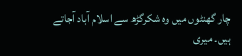چار گھنٹوں میں وہ شکرگڑھ سے اسلام آباد آجاتے ہیں۔ میری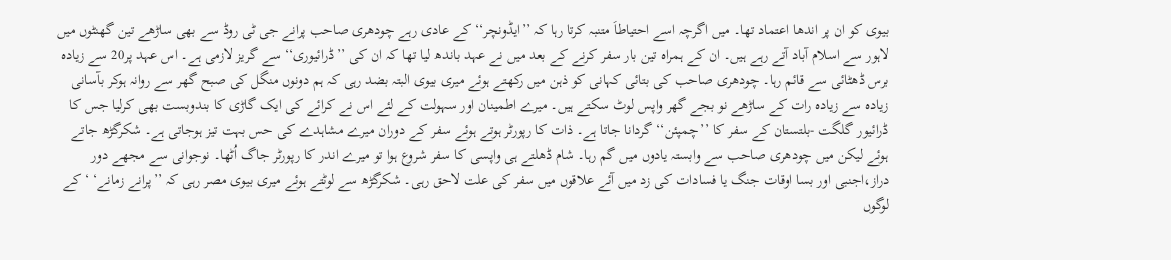بیوی کو ان پر اندھا اعتماد تھا۔ میں اگرچہ اسے احتیاطاَ متنبہ کرتا رہا کہ ’’ایڈونچر‘‘ کے عادی رہے چودھری صاحب پرانے جی ٹی روڈ سے بھی ساڑھے تین گھنٹوں میں لاہور سے اسلام آباد آتے رہے ہیں۔ ان کے ہمراہ تین بار سفر کرنے کے بعد میں نے عہد باندھ لیا تھا کہ ان کی ’’ڈرائیوری‘‘ سے گریز لازمی ہے۔ اس عہد پر20 سے زیادہ برس ڈھٹائی سے قائم رہا۔ چودھری صاحب کی بتائی کہانی کو ذہن میں رکھتے ہوئے میری بیوی البتہ بضد رہی کہ ہم دونوں منگل کی صبح گھر سے روانہ ہوکر بآسانی زیادہ سے زیادہ رات کے ساڑھے نو بجے گھر واپس لوٹ سکتے ہیں۔ میرے اطمینان اور سہولت کے لئے اس نے کرائے کی ایک گاڑی کا بندوبست بھی کرلیا جس کا ڈرائیور گلگت -بلتستان کے سفر کا ’’چمپئن‘‘ گردانا جاتا ہے۔ ذات کا رپورٹر ہوتے ہوئے سفر کے دوران میرے مشاہدے کی حس بہت تیز ہوجاتی ہے۔ شکرگڑھ جاتے ہوئے لیکن میں چودھری صاحب سے وابستہ یادوں میں گم رہا۔ شام ڈھلتے ہی واپسی کا سفر شروع ہوا تو میرے اندر کا رپورٹر جاگ اُٹھا۔ نوجوانی سے مجھے دور دراز،اجنبی اور بسا اوقات جنگ یا فسادات کی زد میں آئے علاقوں میں سفر کی علت لاحق رہی۔ شکرگڑھ سے لوٹتے ہوئے میری بیوی مصر رہی کہ ’’پرانے زمانے‘ ‘ کے لوگوں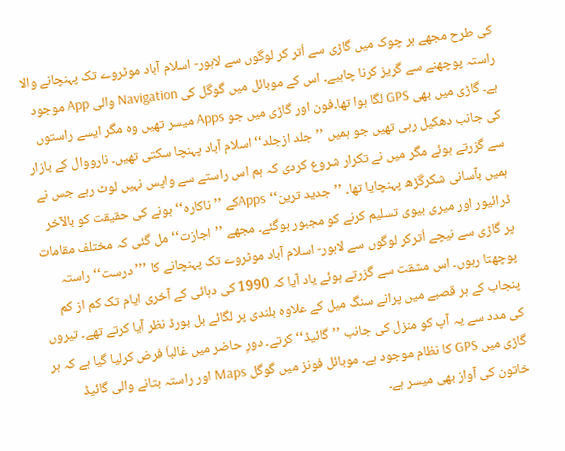کی طرح مجھے ہر چوک میں گاڑی سے اُتر کر لوگوں سے لاہور- اسلام آباد موٹروے تک پہنچانے والا راستہ پوچھنے سے گریز کرنا چاہیے۔ اس کے موبائل میں گوگل کی Navigation والی App موجود ہے۔ گاڑی میں بھی GPS لگا ہوا تھا۔فون اور گاڑی میں جو Apps میسر تھیں وہ مگر ایسے راستوں کی جانب دھکیل رہی تھیں جو ہمیں ’’جلد ازجلد‘‘ اسلام آباد پہنچا سکتی تھیں۔ نارووال کے بازار سے گزرتے ہوئے مگر میں نے تکرار شروع کردی کہ ہم اس راستے سے واپس نہیں لوٹ رہے جس نے ہمیں بآسانی شکرگڑھ پہنچایا تھا۔ ’’جدید ترین‘‘ Appsکے ’’ناکارہ‘‘ ہونے کی حقیقت کو بالآخر ڈرائیور اور میری بیوی تسلیم کرنے کو مجبور ہوگئے۔ مجھے ’’اجازت‘‘ مل گئی کہ مختلف مقامات پر گاڑی سے نیچے اُترکر لوگوں سے لاہور- اسلام آباد موٹروے تک پہنچانے کا ’’’درست‘‘ راستہ پوچھتا رہوں۔ اس مشقت سے گزرتے ہوئے یاد آیا کہ 1990 کی دہائی کے آخری ایام تک کم از کم پنجاب کے ہر قصبے میں پرانے سنگ میل کے علاوہ بلندی پر لگائے بل بورڈ نظر آیا کرتے تھے۔ تیروں کی مدد سے یہ آپ کو منزل کی جانب ’’گائیڈ‘‘ کرتے۔ دورِ حاضر میں غالباَ فرض کرلیا گیا ہے کہ ہر گاڑی میں GPS کا نظام موجود ہے۔ موبائل فونز میں گوگل Maps اور راستہ بتانے والی گائیڈ خاتون کی آواز بھی میسر ہے۔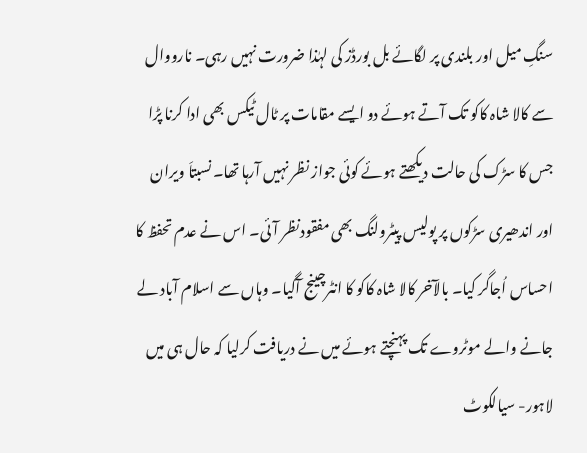سنگِ میل اور بلندی پر لگائے بل بورڈز کی لہٰذا ضرورت نہیں رہی۔ نارووال سے کالا شاہ کاکو تک آتے ہوئے دو ایسے مقامات پر ٹال ٹیکس بھی ادا کرنا پڑا جس کا سڑک کی حالت دیکھتے ہوئے کوئی جواز نظر نہیں آرہا تھا۔ نسبتاَ ویران اور اندھیری سڑکوں پر پولیس پیٹرولنگ بھی مفقودنظر آئی۔ اس نے عدم تحفظ کا احساس اُجاگر کیا۔ بالآخر کالا شاہ کاکو کا انٹرچینج آگیا۔ وہاں سے اسلام آباد لے جانے والے موٹروے تک پہنچتے ہوئے میں نے دریافت کرلیا کہ حال ہی میں لاہور- سیالکوٹ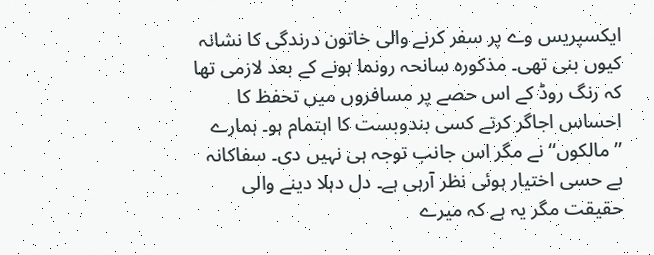ایکسپریس وے پر سفر کرنے والی خاتون درندگی کا نشانہ کیوں بنی تھی۔ مذکورہ سانحہ رونما ہونے کے بعد لازمی تھا کہ رنگ روڈ کے اس حصے پر مسافروں میں تحفظ کا احساس اجاگر کرتے کسی بندوبست کا اہتمام ہو۔ ہمارے ’’مالکوں‘‘ نے مگر اس جانب توجہ ہی نہیں دی۔ سفاکانہ بے حسی اختیار ہوئی نظر آرہی ہے۔ دل دہلا دینے والی حقیقت مگر یہ ہے کہ میرے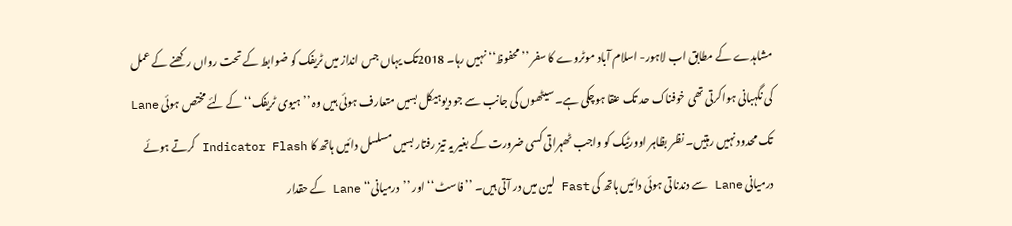مشاہدے کے مطابق اب لاہور- اسلام آباد موٹروے کا سفر ’’محفوظ‘‘ نہیں رہا۔ 2018تک یہاں جس انداز میں ٹریفک کو ضوابط کے تحت رواں رکھنے کے عمل کی نگہبانی ہواکرتی تھی خوفناک حد تک عنقا ہوچکی ہے۔ سیٹھوں کی جانب سے جو دیوہیکل بسیں متعارف ہوئی ہیں وہ ’’ہیوی ٹریفک‘‘ کے لئے مختص ہوئی Lane تک محدود نہیں رہتیں۔ نظر بظاہر اوورٹیک کو واجب ٹھہراتی کسی ضرورت کے بغیر یہ تیز رفتار بسیں مسلسل دائیں ہاتھ کا Indicator Flash کرتے ہوئے درمیانی Lane سے دندناتی ہوئی دائیں ہاتھ کی Fast لین میں در آتی ہیں۔ ’’فاسٹ‘‘ اور ’’درمیانی‘‘ Lane کے حقدار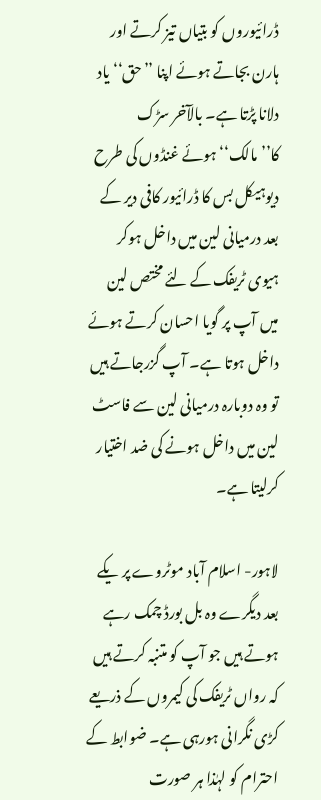ڈرائیوروں کو بتیاں تیز کرتے اور ہارن بجاتے ہوئے اپنا ’’حق‘‘ یاد دلانا پڑتا ہے۔ بالآخر سڑک کا’’مالک‘‘ ہوئے غنڈوں کی طرح دیوہیکل بس کا ڈرائیور کافی دیر کے بعد درمیانی لین میں داخل ہوکر ہیوی ٹریفک کے لئے مختص لین میں آپ پر گویا احسان کرتے ہوئے داخل ہوتا ہے۔ آپ گزرجاتے ہیں تو وہ دوبارہ درمیانی لین سے فاسٹ لین میں داخل ہونے کی ضد اختیار کرلیتا ہے۔

لاہور- اسلام آباد موٹروے پر یکے بعد دیگرے وہ بل بورڈ چمک رہے ہوتے ہیں جو آپ کو متنبہ کرتے ہیں کہ رواں ٹریفک کی کیمروں کے ذریعے کڑی نگرانی ہورہی ہے۔ ضوابط کے احترام کو لہٰذا ہر صورت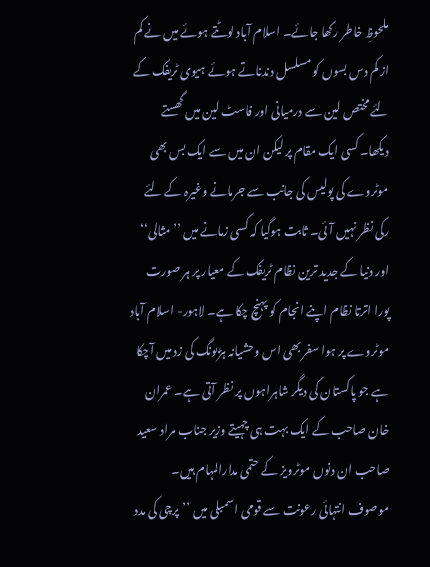ملحوظِ خاطر رکھا جائے۔ اسلام آباد لوٹتے ہوئے میں نے کم از کم دس بسوں کو مسلسل دندناتے ہوئے ہیوی ٹریفک کے لئے مختص لین سے درمیانی اور فاسٹ لین میں گھستے دیکھا۔ کسی ایک مقام پر لیکن ان میں سے ایک بس بھی موٹروے کی پولیس کی جانب سے جرمانے وغیرہ کے لئے رکی نظر نہیں آئی۔ ثابت ہوگیا کہ کسی زمانے میں ’’مثالی‘‘ اور دنیا کے جدید ترین نظام ٹریفک کے معیار پر ہر صورت پورا اترتا نظام اپنے انجام کو پہنچ چکا ہے۔ لاہور- اسلام آباد موٹروے پر ہوا سفر بھی اس وحشیانہ ہڑبونگ کی زد میں آچکا ہے جو پاکستان کی دیگر شاہراہوں پر نظر آتی ہے۔ عمران خان صاحب کے ایک بہت ہی چہیتے وزیر جناب مراد سعید صاحب ان دنوں موٹرویز کے حتمی مدارالمہام ہیں۔ موصوف انتہائی رعونت سے قومی اسمبلی میں ’’پرچی کی مدد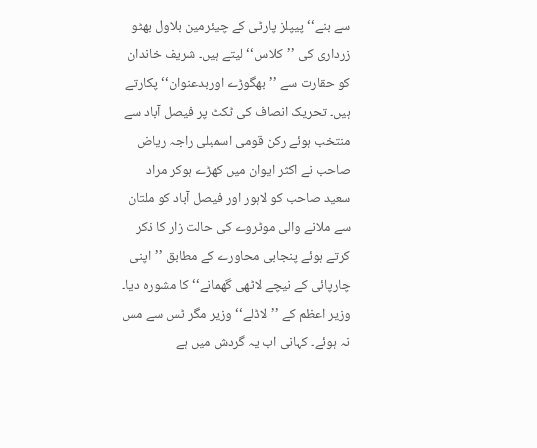سے بنے‘‘ پیپلز پارٹی کے چیئرمین بلاول بھٹو زرداری کی ’’کلاس‘‘ لیتے ہیں۔ شریف خاندان کو حقارت سے ’’بھگوڑے اوربدعنوان‘‘ پکارتے ہیں۔ تحریک انصاف کی ٹکٹ پر فیصل آباد سے منتخب ہوئے رکن قومی اسمبلی راجہ ریاض صاحب نے اکثر ایوان میں کھڑے ہوکر مراد سعید صاحب کو لاہور اور فیصل آباد کو ملتان سے ملانے والی موٹروے کی حالت زار کا ذکر کرتے ہوئے پنجابی محاورے کے مطابق ’’اپنی چارپائی کے نیچے لاٹھی گھمانے‘‘ کا مشورہ دیا۔ وزیر اعظم کے ’’لاڈلے‘‘ وزیر مگر ٹس سے مس نہ ہوئے۔ کہانی اب یہ گردش میں ہے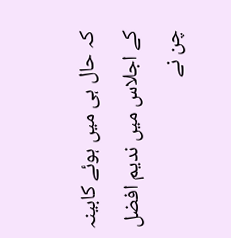کہ حال ہی میں ہوئے کابینہ کے اجلاس میں ندیم افضل چن نے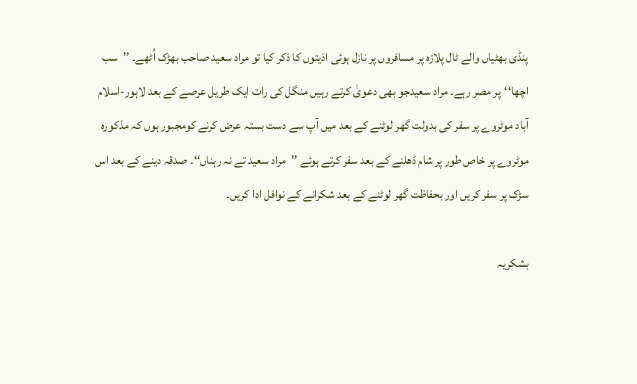پنڈی بھٹیاں والے ٹال پلازہ پر مسافروں پر نازل ہوئی اذیتوں کا ذکر کیا تو مراد سعید صاحب بھڑک اُٹھے۔ ’’سب اچھا‘‘پر مصر رہے۔ مراد سعیدجو بھی دعویٰ کرتے رہیں منگل کی رات ایک طریل عرصے کے بعد لاہور-اسلام آباد موٹروے پر سفر کی بدولت گھر لوٹنے کے بعد میں آپ سے دست بستہ عرض کرنے کومجبور ہوں کہ مذکورہ موٹروے پر خاص طور پر شام ڈھلنے کے بعد سفر کرتے ہوئے ’’مراد سعید تے نہ رہناں‘‘۔ صدقہ دینے کے بعد اس سڑک پر سفر کریں اور بحفاظت گھر لوٹنے کے بعد شکرانے کے نوافل ادا کریں۔

بشکریہ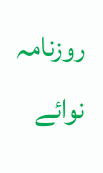روزنامہ نوائے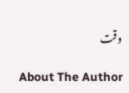وقت

About The Author